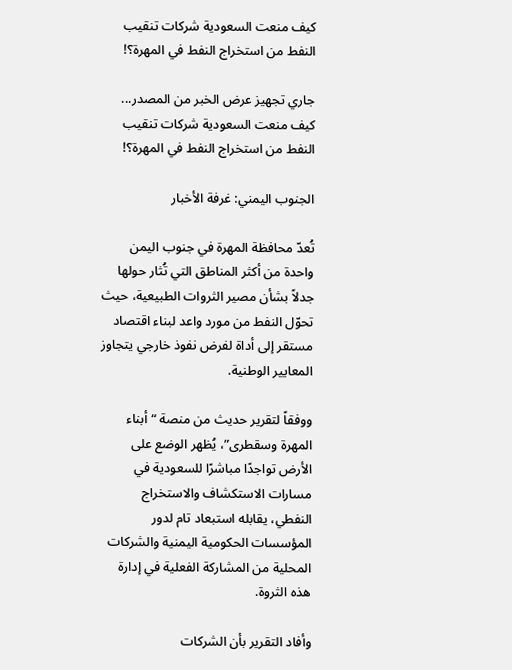كيف منعت السعودية شركات تنقيب النفط من استخراج النفط في المهرة؟!

جاري تجهيز عرض الخبر من المصدر...
كيف منعت السعودية شركات تنقيب النفط من استخراج النفط في المهرة؟!

الجنوب اليمني: غرفة الأخبار

تُعدّ محافظة المهرة في جنوب اليمن واحدة من أكثر المناطق التي تُثار حولها جدلاً بشأن مصير الثروات الطبيعية، حيث تحوّل النفط من مورد واعد لبناء اقتصاد مستقر إلى أداة لفرض نفوذ خارجي يتجاوز المعايير الوطنية.

ووفقاً لتقرير حديث من منصة “أبناء المهرة وسقطرى”، يُظهر الوضع على الأرض تواجدًا مباشرًا للسعودية في مسارات الاستكشاف والاستخراج النفطي، يقابله استبعاد تام لدور المؤسسات الحكومية اليمنية والشركات المحلية من المشاركة الفعلية في إدارة هذه الثروة.

وأفاد التقرير بأن الشركات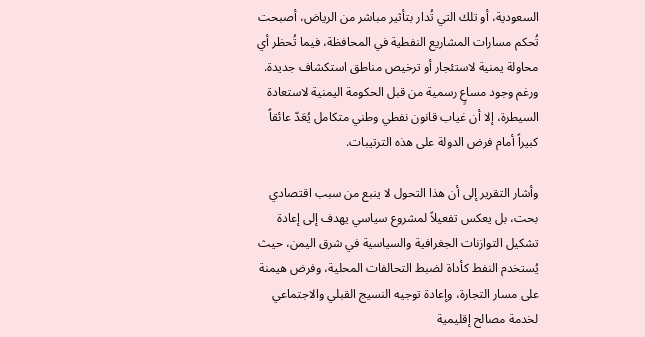السعودية، أو تلك التي تُدار بتأثير مباشر من الرياض، أصبحت تُحكم مسارات المشاريع النفطية في المحافظة، فيما تُحظر أي محاولة يمنية لاستئجار أو ترخيص مناطق استكشاف جديدة. ورغم وجود مساعٍ رسمية من قبل الحكومة اليمنية لاستعادة السيطرة، إلا أن غياب قانون نفطي وطني متكامل يُعَدّ عائقاً كبيراً أمام فرض الدولة على هذه الترتيبات.

وأشار التقرير إلى أن هذا التحول لا ينبع من سبب اقتصادي بحت، بل يعكس تفعيلاً لمشروع سياسي يهدف إلى إعادة تشكيل التوازنات الجغرافية والسياسية في شرق اليمن، حيث يُستخدم النفط كأداة لضبط التحالفات المحلية، وفرض هيمنة على مسار التجارة، وإعادة توجيه النسيج القبلي والاجتماعي لخدمة مصالح إقليمية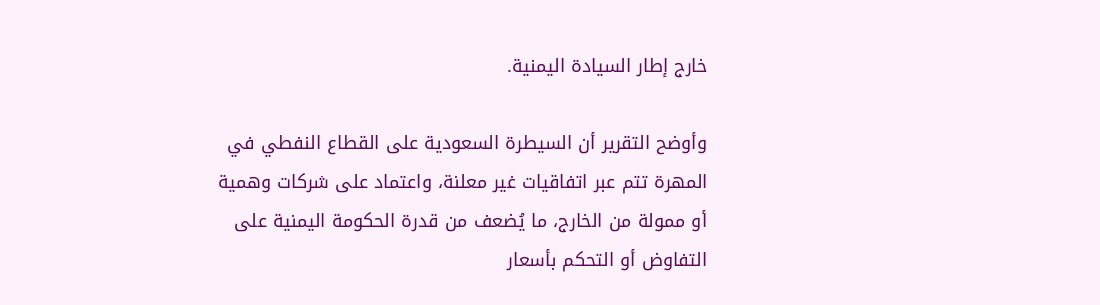خارج إطار السيادة اليمنية.

وأوضح التقرير أن السيطرة السعودية على القطاع النفطي في المهرة تتم عبر اتفاقيات غير معلنة، واعتماد على شركات وهمية أو ممولة من الخارج، ما يُضعف من قدرة الحكومة اليمنية على التفاوض أو التحكم بأسعار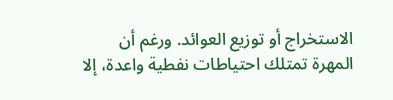الاستخراج أو توزيع العوائد. ورغم أن المهرة تمتلك احتياطات نفطية واعدة، إلا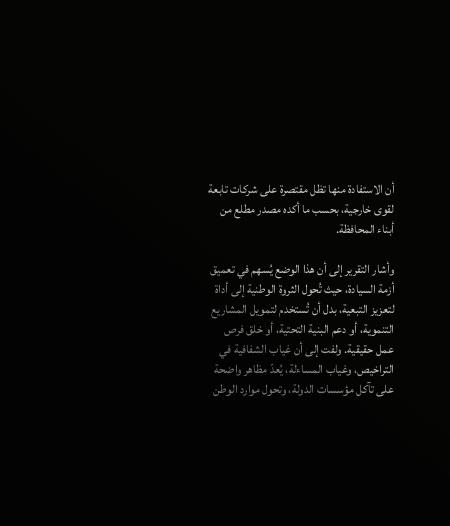أن الاستفادة منها تظل مقتصرة على شركات تابعة لقوى خارجية، بحسب ما أكده مصدر مطلع من أبناء المحافظة.

وأشار التقرير إلى أن هذا الوضع يُسهم في تعميق أزمة السيادة، حيث تُحول الثروة الوطنية إلى أداة لتعزيز التبعية، بدل أن تُستخدم لتمويل المشاريع التنموية، أو دعم البنية التحتية، أو خلق فرص عمل حقيقية. ولفت إلى أن غياب الشفافية في التراخيص، وغياب المساءلة، يُعدّ مظاهر واضحة على تآكل مؤسسات الدولة، وتحول موارد الوطن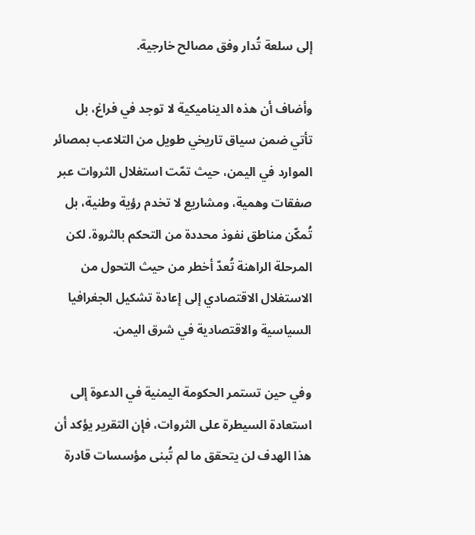إلى سلعة تُدار وفق مصالح خارجية.

وأضاف أن هذه الديناميكية لا توجد في فراغ، بل تأتي ضمن سياق تاريخي طويل من التلاعب بمصائر الموارد في اليمن، حيث تمّت استغلال الثروات عبر صفقات وهمية، ومشاريع لا تخدم رؤية وطنية، بل تُمكّن مناطق نفوذ محددة من التحكم بالثروة. لكن المرحلة الراهنة تُعدّ أخطر من حيث التحول من الاستغلال الاقتصادي إلى إعادة تشكيل الجغرافيا السياسية والاقتصادية في شرق اليمن.

وفي حين تستمر الحكومة اليمنية في الدعوة إلى استعادة السيطرة على الثروات، فإن التقرير يؤكد أن هذا الهدف لن يتحقق ما لم تُبنى مؤسسات قادرة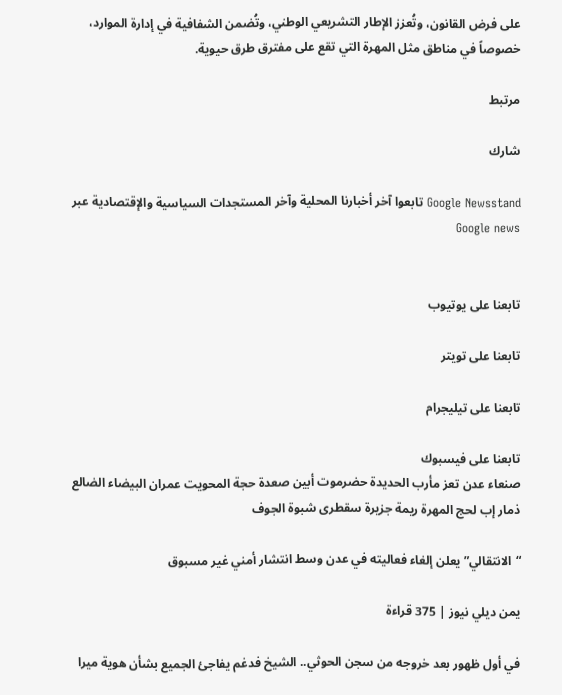على فرض القانون، وتُعزز الإطار التشريعي الوطني، وتُضمن الشفافية في إدارة الموارد، خصوصاً في مناطق مثل المهرة التي تقع على مفترق طرق حيوية.

مرتبط

شارك

Google Newsstand تابعوا آخر أخبارنا المحلية وآخر المستجدات السياسية والإقتصادية عبر Google news


تابعنا على يوتيوب

تابعنا على تويتر

تابعنا على تيليجرام

تابعنا على فيسبوك
صنعاء عدن تعز مأرب الحديدة حضرموت أبين صعدة حجة المحويت عمران البيضاء الضالع ذمار إب لحج المهرة ريمة جزيرة سقطرى شبوة الجوف

“الانتقالي” يعلن إلغاء فعاليته في عدن وسط انتشار أمني غير مسبوق

يمن ديلي نيوز | 375 قراءة

في أول ظهور بعد خروجه من سجن الحوثي.. الشيخ فدغم يفاجئ الجميع بشأن هوية ميرا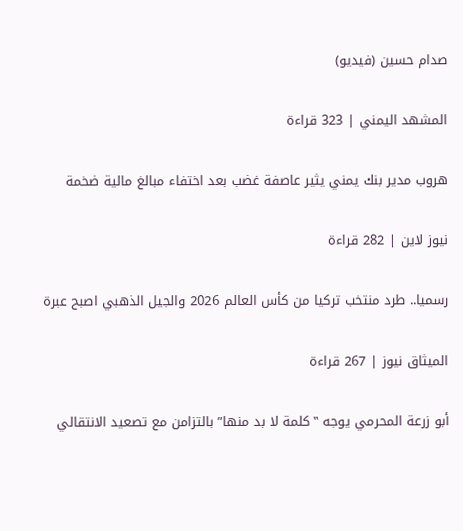صدام حسين (فيديو)

المشهد اليمني | 323 قراءة

هروب مدير بنك يمني يثير عاصفة غضب بعد اختفاء مبالغ مالية ضخمة

نيوز لاين | 282 قراءة

رسميا.. طرد منتخب تركيا من كأس العالم 2026 والجيل الذهبي اصبح عبرة

الميثاق نيوز | 267 قراءة

أبو زرعة المحرمي يوجه ‟كلمة لا بد منها” بالتزامن مع تصعيد الانتقالي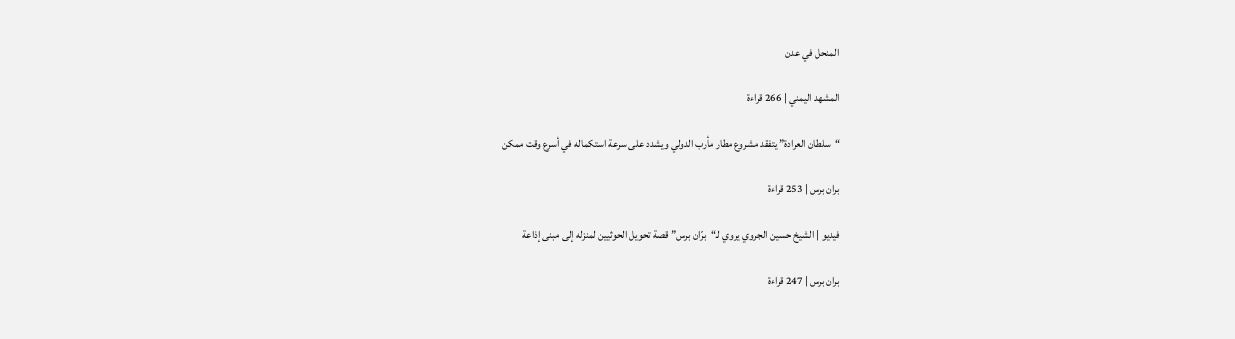المنحل في عدن

المشهد اليمني | 266 قراءة

“سلطان العرادة” يتفقد مشروع مطار مأرب الدولي ويشدد على سرعة استكماله في أسرع وقت ممكن

بران برس | 253 قراءة

فيديو | الشيخ حسين الجروي يروي لـ“برّان برس” قصة تحويل الحوثيين لمنزله إلى مبنى إذاعة

بران برس | 247 قراءة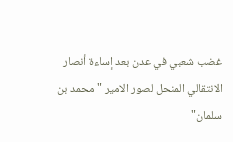غضب شعبي في عدن بعد إساءة أنصار الانتقالي المنحل لصور الامير "محمد بن سلمان"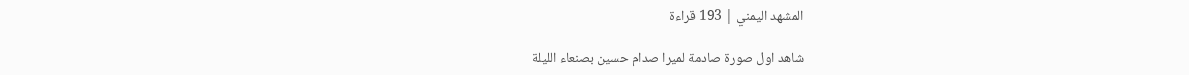المشهد اليمني | 193 قراءة

شاهد اول صورة صادمة لميرا صدام حسين بصنعاء الليلة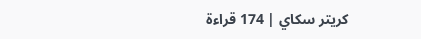كريتر سكاي | 174 قراءة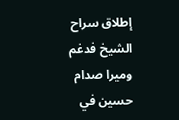إطلاق سراح الشيخ فدغم وميرا صدام حسين في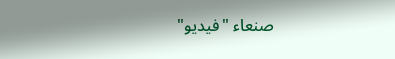صنعاء "فيديو"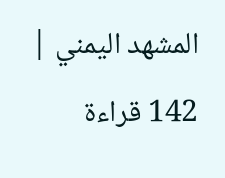المشهد اليمني | 142 قراءة